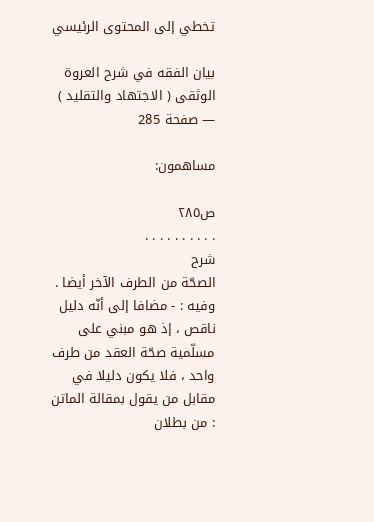تخطي إلى المحتوى الرئيسي

بيان الفقه في شرح العروة الوثقى ( الاجتهاد والتقليد ) — صفحة 285

مساهمون:

ص٢٨٥
. . . . . . . . . .
شرح
الصحّة من الطرف الآخر أيضا . وفيه : - مضافا إلى أنّه دليل ناقص ، إذ هو مبني على مسلّمية صحّة العقد من طرف واحد ، فلا يكون دليلا في مقابل من يقول بمقالة الماتن : من بطلان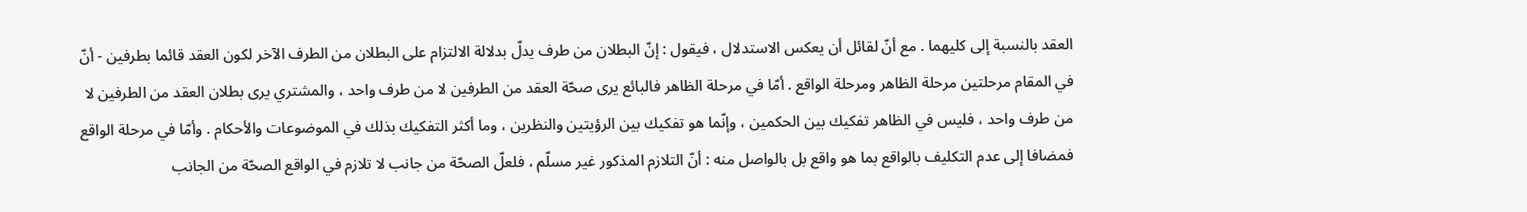العقد بالنسبة إلى كليهما . مع أنّ لقائل أن يعكس الاستدلال ، فيقول : إنّ البطلان من طرف يدلّ بدلالة الالتزام على البطلان من الطرف الآخر لكون العقد قائما بطرفين - أنّ في المقام مرحلتين مرحلة الظاهر ومرحلة الواقع . أمّا في مرحلة الظاهر فالبائع يرى صحّة العقد من الطرفين لا من طرف واحد ، والمشتري يرى بطلان العقد من الطرفين لا من طرف واحد ، فليس في الظاهر تفكيك بين الحكمين ، وإنّما هو تفكيك بين الرؤيتين والنظرين ، وما أكثر التفكيك بذلك في الموضوعات والأحكام . وأمّا في مرحلة الواقع فمضافا إلى عدم التكليف بالواقع بما هو واقع بل بالواصل منه : أنّ التلازم المذكور غير مسلّم ، فلعلّ الصحّة من جانب لا تلازم في الواقع الصحّة من الجانب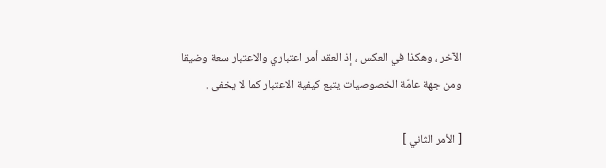الآخر ، وهكذا في العكس ، إذ العقد أمر اعتباري والاعتبار سعة وضيقا ومن جهة عامّة الخصوصيات يتبع كيفية الاعتبار كما لا يخفى .

[ الأمر الثاني ]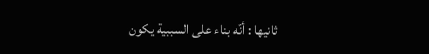ثانيها : أنّه بناء على السببية يكون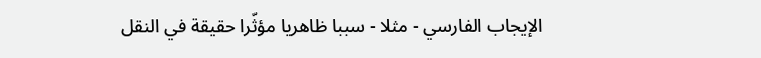الإيجاب الفارسي - مثلا - سببا ظاهريا مؤثّرا حقيقة في النقل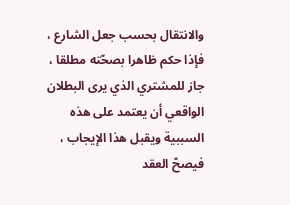والانتقال بحسب جعل الشارع ، فإذا حكم ظاهرا بصحّته مطلقا ، جاز للمشتري الذي يرى البطلان الواقعي أن يعتمد على هذه السببية ويقبل هذا الإيجاب ، فيصحّ العقد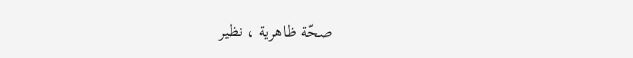صحّة ظاهرية ، نظير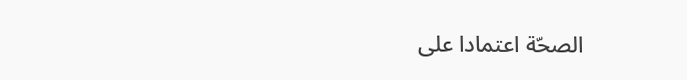الصحّة اعتمادا على